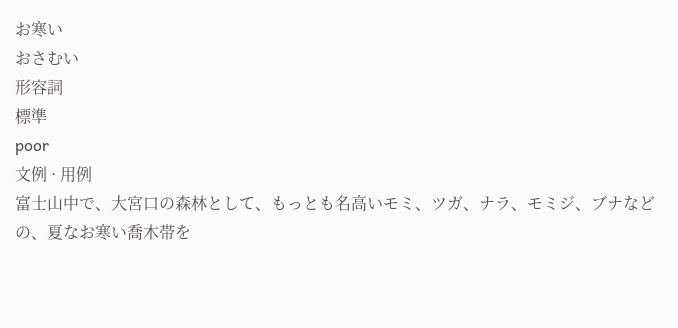お寒い
おさむい
形容詞
標準
poor
文例 · 用例
富士山中で、大宮口の森林として、もっとも名高いモミ、ツガ、ナラ、モミジ、ブナなどの、夏なお寒い喬木帯を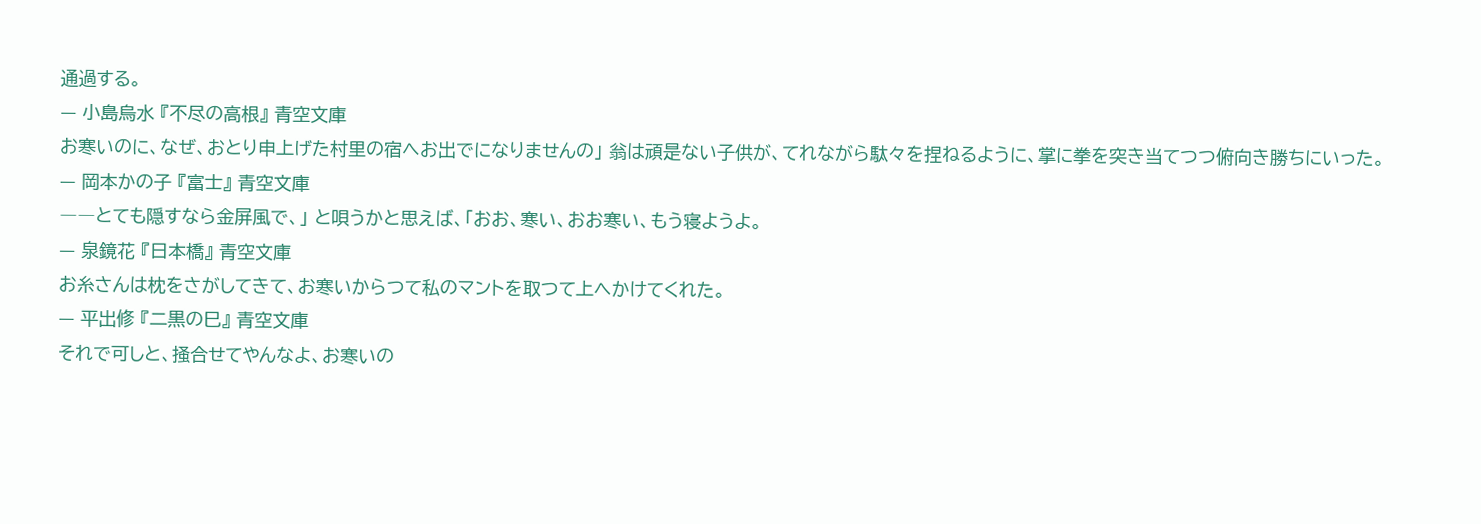通過する。
— 小島烏水 『不尽の高根』 青空文庫
お寒いのに、なぜ、おとり申上げた村里の宿へお出でになりませんの」 翁は頑是ない子供が、てれながら駄々を捏ねるように、掌に拳を突き当てつつ俯向き勝ちにいった。
— 岡本かの子 『富士』 青空文庫
――とても隠すなら金屏風で、」 と唄うかと思えば、「おお、寒い、おお寒い、もう寝ようよ。
— 泉鏡花 『日本橋』 青空文庫
お糸さんは枕をさがしてきて、お寒いからつて私のマントを取つて上へかけてくれた。
— 平出修 『二黒の巳』 青空文庫
それで可しと、掻合せてやんなよ、お寒いの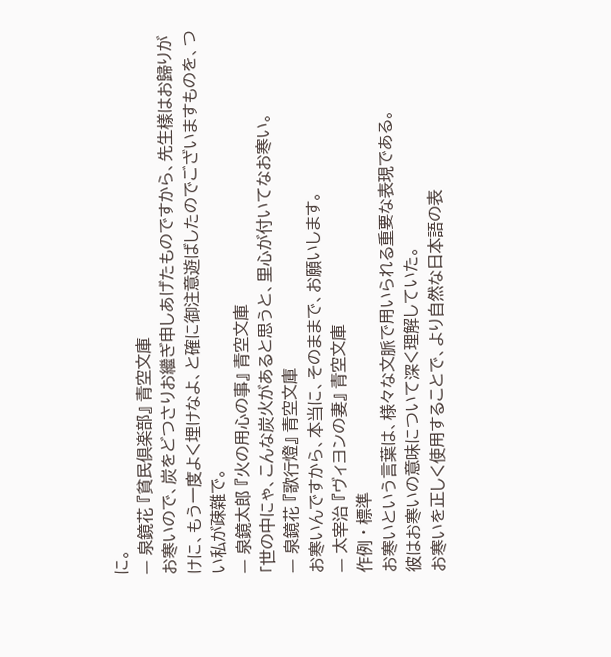に。
— 泉鏡花 『貧民倶楽部』 青空文庫
お寒いので、炭をどつさりお繼ぎ申しあげたものですから、先生樣はお歸りがけに、もう一度よく埋けなよ、と確に御注意遊ばしたのでございますものを、つい私が疎雜で。
— 泉鏡太郎 『火の用心の事』 青空文庫
「世の中にゃ、こんな炭火があると思うと、里心が付いてなお寒い。
— 泉鏡花 『歌行燈』 青空文庫
お寒いんですから、本当に、そのままで、お願いします。
— 太宰治 『ヴィヨンの妻』 青空文庫
作例 · 標準
お寒いという言葉は、様々な文脈で用いられる重要な表現である。
彼はお寒いの意味について深く理解していた。
お寒いを正しく使用することで、より自然な日本語の表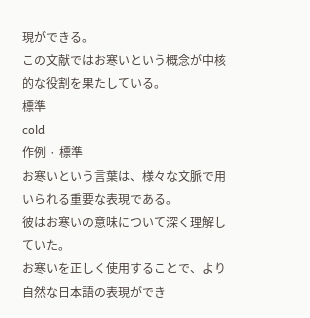現ができる。
この文献ではお寒いという概念が中核的な役割を果たしている。
標準
cold
作例 · 標準
お寒いという言葉は、様々な文脈で用いられる重要な表現である。
彼はお寒いの意味について深く理解していた。
お寒いを正しく使用することで、より自然な日本語の表現ができ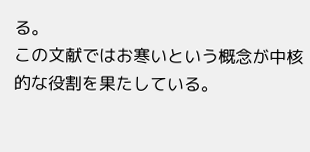る。
この文献ではお寒いという概念が中核的な役割を果たしている。